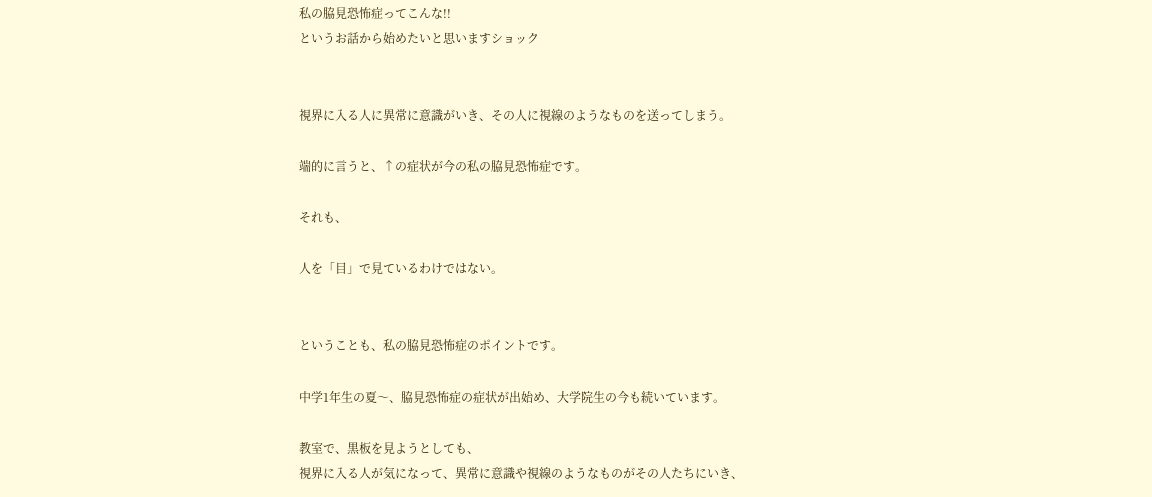私の脇見恐怖症ってこんな!!
というお話から始めたいと思いますショック


視界に入る人に異常に意識がいき、その人に視線のようなものを送ってしまう。

端的に言うと、↑の症状が今の私の脇見恐怖症です。

それも、

人を「目」で見ているわけではない。


ということも、私の脇見恐怖症のポイントです。

中学1年生の夏〜、脇見恐怖症の症状が出始め、大学院生の今も続いています。

教室で、黒板を見ようとしても、
視界に入る人が気になって、異常に意識や視線のようなものがその人たちにいき、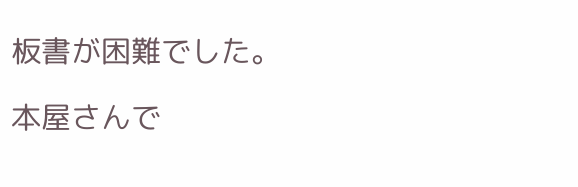板書が困難でした。

本屋さんで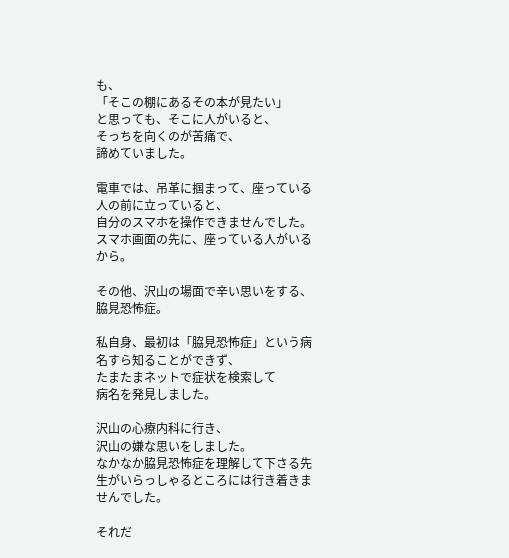も、
「そこの棚にあるその本が見たい」
と思っても、そこに人がいると、
そっちを向くのが苦痛で、
諦めていました。

電車では、吊革に掴まって、座っている人の前に立っていると、
自分のスマホを操作できませんでした。
スマホ画面の先に、座っている人がいるから。

その他、沢山の場面で辛い思いをする、
脇見恐怖症。

私自身、最初は「脇見恐怖症」という病名すら知ることができず、
たまたまネットで症状を検索して
病名を発見しました。

沢山の心療内科に行き、
沢山の嫌な思いをしました。
なかなか脇見恐怖症を理解して下さる先生がいらっしゃるところには行き着きませんでした。

それだ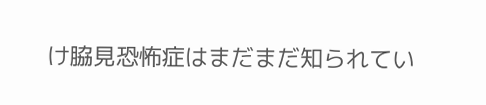け脇見恐怖症はまだまだ知られてい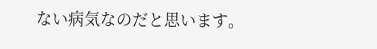ない病気なのだと思います。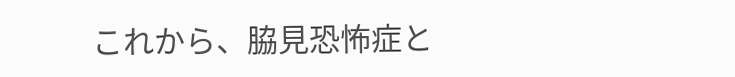これから、脇見恐怖症と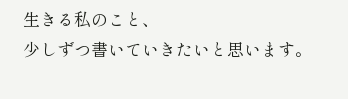生きる私のこと、
少しずつ書いていきたいと思います。